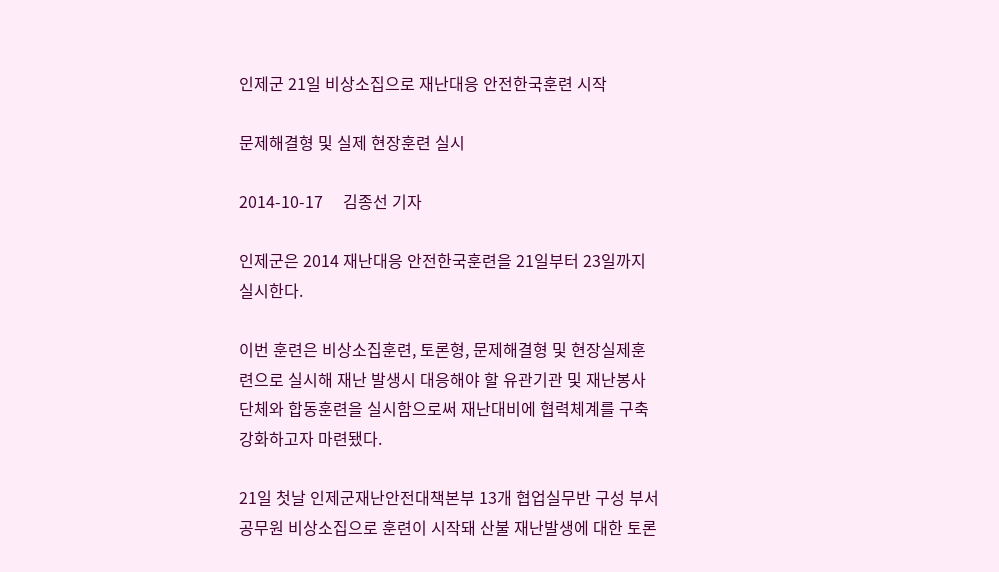인제군 21일 비상소집으로 재난대응 안전한국훈련 시작

문제해결형 및 실제 현장훈련 실시

2014-10-17     김종선 기자

인제군은 2014 재난대응 안전한국훈련을 21일부터 23일까지 실시한다.

이번 훈련은 비상소집훈련, 토론형, 문제해결형 및 현장실제훈련으로 실시해 재난 발생시 대응해야 할 유관기관 및 재난봉사단체와 합동훈련을 실시함으로써 재난대비에 협력체계를 구축 강화하고자 마련됐다.

21일 첫날 인제군재난안전대책본부 13개 협업실무반 구성 부서 공무원 비상소집으로 훈련이 시작돼 산불 재난발생에 대한 토론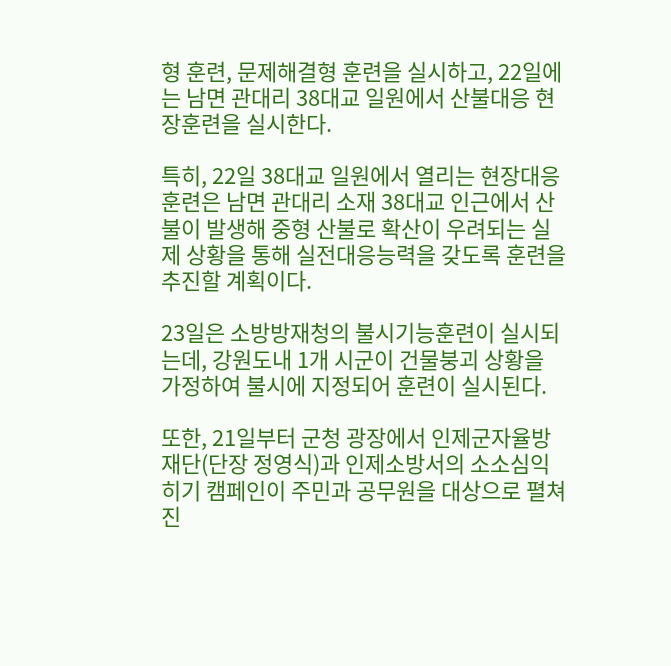형 훈련, 문제해결형 훈련을 실시하고, 22일에는 남면 관대리 38대교 일원에서 산불대응 현장훈련을 실시한다.

특히, 22일 38대교 일원에서 열리는 현장대응 훈련은 남면 관대리 소재 38대교 인근에서 산불이 발생해 중형 산불로 확산이 우려되는 실제 상황을 통해 실전대응능력을 갖도록 훈련을 추진할 계획이다.

23일은 소방방재청의 불시기능훈련이 실시되는데, 강원도내 1개 시군이 건물붕괴 상황을 가정하여 불시에 지정되어 훈련이 실시된다.

또한, 21일부터 군청 광장에서 인제군자율방재단(단장 정영식)과 인제소방서의 소소심익히기 캠페인이 주민과 공무원을 대상으로 펼쳐진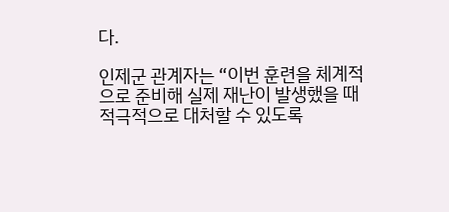다.

인제군 관계자는 “이번 훈련을 체계적으로 준비해 실제 재난이 발생했을 때 적극적으로 대처할 수 있도록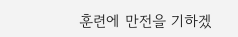훈련에 만전을 기하겠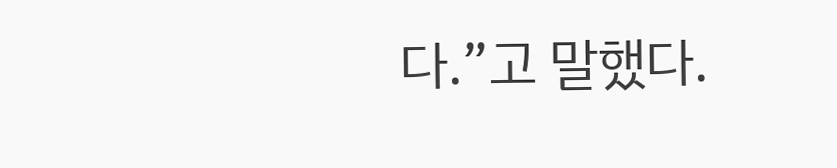다.”고 말했다.